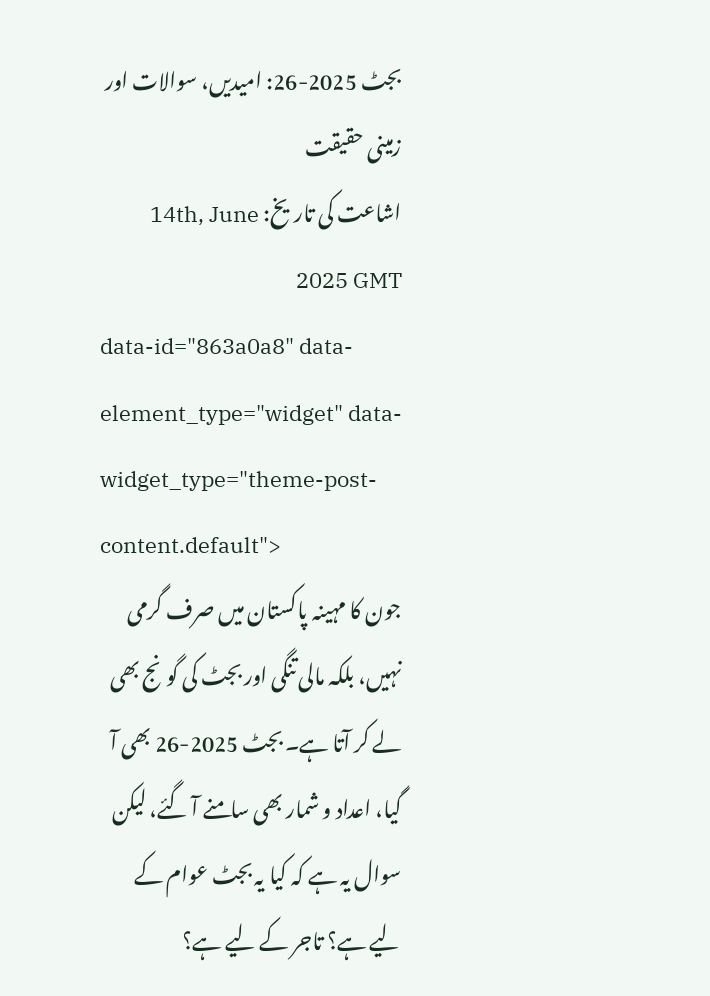بجٹ 2025-26: امیدیں، سوالات اور زمینی حقیقت
اشاعت کی تاریخ: 14th, June 2025 GMT
data-id="863a0a8" data-element_type="widget" data-widget_type="theme-post-content.default">
جون کا مہینہ پاکستان میں صرف گرمی نہیں، بلکہ مالی تنگی اور بجٹ کی گونج بھی لے کر آتا ہے۔ بجٹ 2025-26 بھی آ گیا، اعداد و شمار بھی سامنے آ گئے، لیکن سوال یہ ہے کہ کیا یہ بجٹ عوام کے لیے ہے؟ تاجر کے لیے ہے؟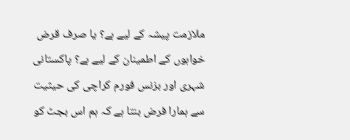ملازمت پیشہ کے لیے ہے؟ یا صرف قرض خواہوں کے اطمینان کے لیے ہے؟ پاکستانی شہری اور بزنس فورم کراچی کی حیثیت سے ہمارا فرض بنتا ہے کہ ہم اس بجٹ کو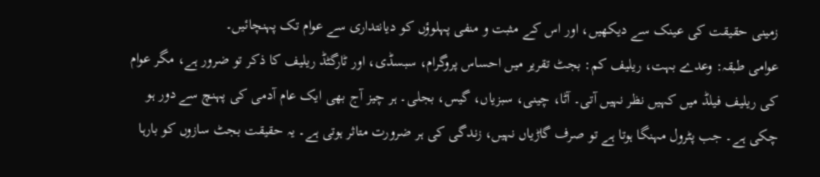زمینی حقیقت کی عینک سے دیکھیں، اور اس کے مثبت و منفی پہلوؤں کو دیانتداری سے عوام تک پہنچائیں۔
عوامی طبقہ: وعدے بہت، ریلیف کم: بجٹ تقریر میں احساس پروگرام، سبسڈی، اور ٹارگٹڈ ریلیف کا ذکر تو ضرور ہے، مگر عوام کی ریلیف فیلڈ میں کہیں نظر نہیں آتی۔ آٹا، چینی، سبزیاں، گیس، بجلی۔ ہر چیز آج بھی ایک عام آدمی کی پہنچ سے دور ہو چکی ہے۔ جب پٹرول مہنگا ہوتا ہے تو صرف گاڑیاں نہیں، زندگی کی ہر ضرورت متاثر ہوتی ہے۔ یہ حقیقت بجٹ سازوں کو بارہا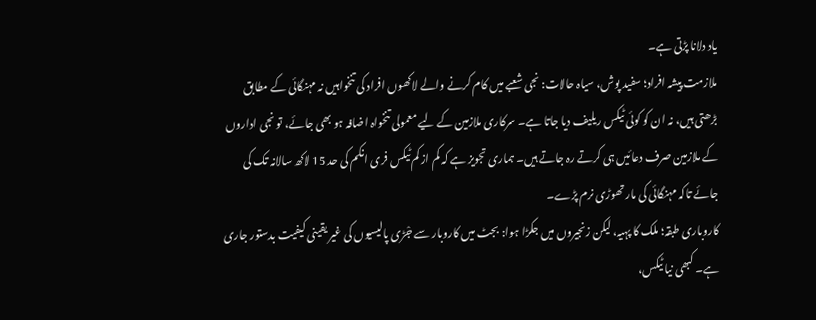یاد دلانا پڑتی ہے۔
ملازمت پیشہ افراد؛ سفید پوش، سیاہ حالات: نجی شعبے میں کام کرنے والے لاکھوں افراد کی تنخواہیں نہ مہنگائی کے مطابق بڑھتی ہیں، نہ ان کو کوئی ٹیکس ریلیف دیا جاتا ہے۔ سرکاری ملازمین کے لیے معمولی تنخواہ اضافہ ہو بھی جائے، تو نجی اداروں کے ملازمین صرف دعائیں ہی کرتے رہ جاتے ہیں۔ ہماری تجویز ہے کہ کم از کم ٹیکس فری انکم کی حد 15 لاکھ سالانہ تک کی جائے تاکہ مہنگائی کی مار تھوڑی نرم پڑے۔
کاروباری طبقہ؛ ملک کا پہیہ، لیکن زنجیروں میں جکڑا ہوا: بجٹ میں کاروبار سے جْڑی پالیسیوں کی غیر یقینی کیفیت بدستور جاری ہے۔ کبھی نیا ٹیکس،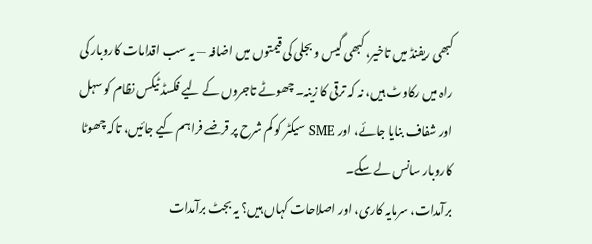کبھی ریفنڈ میں تاخیر، کبھی گیس و بجلی کی قیمتوں میں اضافہ — یہ سب اقدامات کاروبار کی راہ میں رکاوٹ ہیں، نہ کہ ترقی کا زینہ۔ چھوٹے تاجروں کے لیے فکسڈ ٹیکس نظام کو سہل اور شفاف بنایا جائے، اور SME سیکٹر کو کم شرح پر قرضے فراہم کیے جائیں، تاکہ چھوٹا کاروبار سانس لے سکے۔
برآمدات، سرمایہ کاری، اور اصلاحات کہاں ہیں؟ یہ بجٹ برآمدات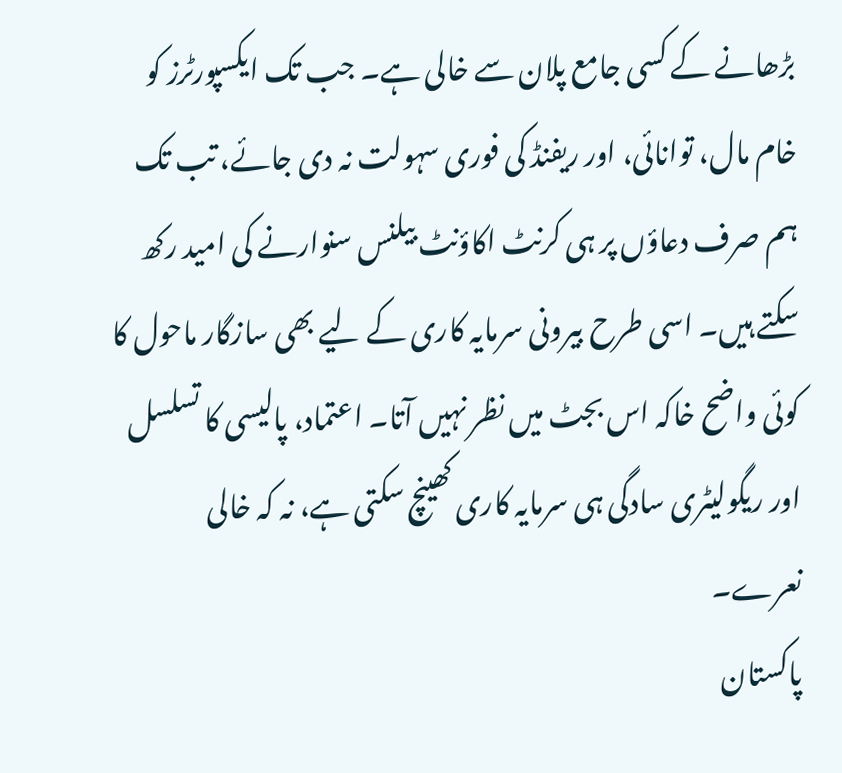بڑھانے کے کسی جامع پلان سے خالی ہے۔ جب تک ایکسپورٹرز کو خام مال، توانائی، اور ریفنڈ کی فوری سہولت نہ دی جائے، تب تک ہم صرف دعاؤں پر ہی کرنٹ اکاؤنٹ بیلنس سنوارنے کی امید رکھ سکتے ہیں۔ اسی طرح بیرونی سرمایہ کاری کے لیے بھی سازگار ماحول کا کوئی واضح خاکہ اس بجٹ میں نظر نہیں آتا۔ اعتماد، پالیسی کا تسلسل اور ریگولیٹری سادگی ہی سرمایہ کاری کھینچ سکتی ہے، نہ کہ خالی نعرے۔
پاکستان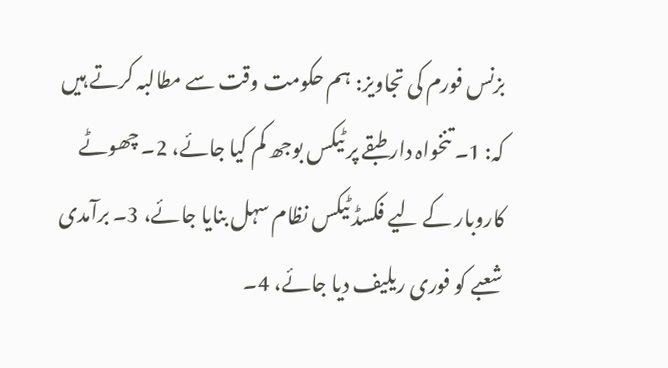بزنس فورم کی تجاویز: ہم حکومت وقت سے مطالبہ کرتے ہیں کہ: 1۔ تنخواہ دار طبقے پر ٹیکس بوجھ کم کیا جائے، 2۔ چھوٹے کاروبار کے لیے فکسڈ ٹیکس نظام سہل بنایا جائے، 3۔ برآمدی شعبے کو فوری ریلیف دیا جائے، 4۔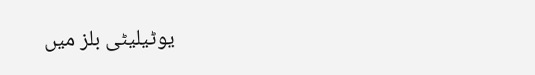یوٹیلیٹی بلز میں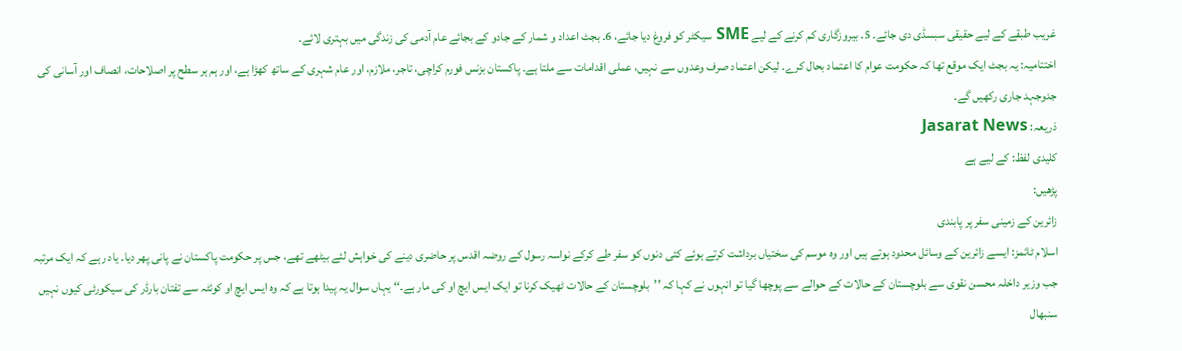غریب طبقے کے لیے حقیقی سبسڈی دی جائے۔ 5۔ بیروزگاری کم کرنے کے لیے SME سیکٹر کو فروغ دیا جائے، 6۔ بجٹ اعداد و شمار کے جادو کے بجائے عام آدمی کی زندگی میں بہتری لائے۔
اختتامیہ: یہ بجٹ ایک موقع تھا کہ حکومت عوام کا اعتماد بحال کرے۔ لیکن اعتماد صرف وعدوں سے نہیں، عملی اقدامات سے ملتا ہے۔ پاکستان بزنس فورم کراچی، تاجر، ملازم، اور عام شہری کے ساتھ کھڑا ہے، اور ہم ہر سطح پر اصلاحات، انصاف اور آسانی کی جدوجہد جاری رکھیں گے۔
ذریعہ: Jasarat News
کلیدی لفظ: کے لیے ہے
پڑھیں:
زائرین کے زمینی سفر پر پابندی
اسلام ٹائمز: ایسے زائرین کے وسائل محدود ہوتے ہیں اور وہ موسم کی سختیاں برداشت کرتے ہوئے کئی دنوں کو سفر طے کرکے نواسہ رسول کے روضہ اقدس پر حاضری دینے کی خواہش لئے بیٹھے تھے، جس پر حکومت پاکستان نے پانی پھر دیا۔ یاد رہے کہ ایک مرتبہ جب وزیر داخلہ محسن نقوی سے بلوچستان کے حالات کے حوالے سے پوچھا گیا تو انہوں نے کہا کہ ’’بلوچستان کے حالات ٹھیک کرنا تو ایک ایس ایچ او کی مار ہے۔‘‘ یہاں سوال یہ پیدا ہوتا ہے کہ وہ ایس ایچ او کوئٹہ سے تفتان بارڈر کی سیکورٹی کیوں نہیں سنبھال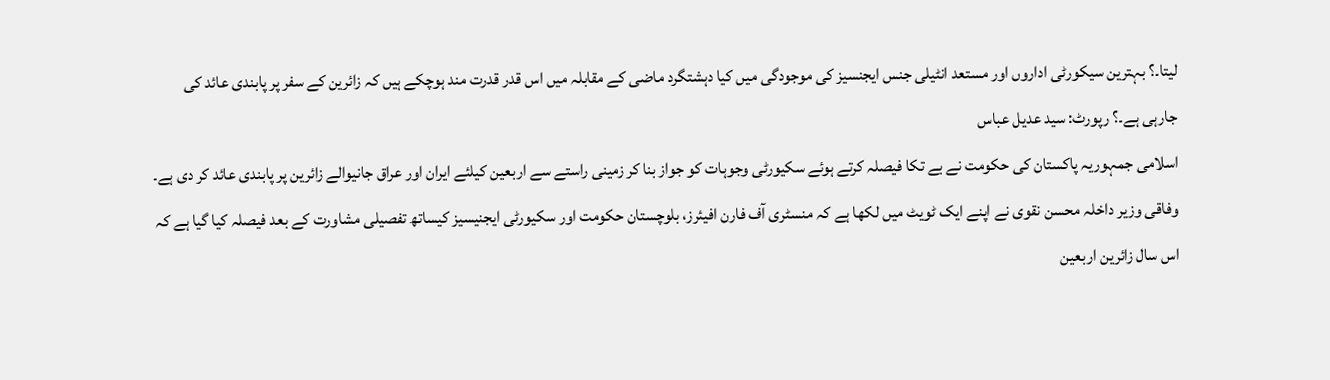لیتا۔؟ بہترین سیکورٹی اداروں اور مستعد انٹیلی جنس ایجنسیز کی موجودگی میں کیا دہشتگرد ماضی کے مقابلہ میں اس قدر قدرت مند ہوچکے ہیں کہ زائرین کے سفر پر پابندی عائد کی جارہی ہے۔؟ رپورٹ: سید عدیل عباس
اسلامی جمہوریہ پاکستان کی حکومت نے بے تکا فیصلہ کرتے ہوئے سکیورٹی وجوہات کو جواز بنا کر زمینی راستے سے اربعین کیلئے ایران اور عراق جانیوالے زائرین پر پابندی عائد کر دی ہے۔ وفاقی وزیر داخلہ محسن نقوی نے اپنے ایک ٹویٹ میں لکھا ہے کہ منسٹری آف فارن افیئرز، بلوچستان حکومت اور سکیورٹی ایجنیسیز کیساتھ تفصیلی مشاورت کے بعد فیصلہ کیا گیا ہے کہ اس سال زائرین اربعین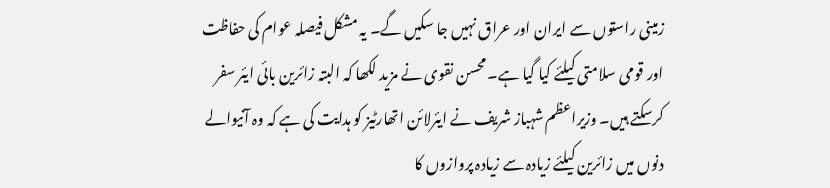زمینی راستوں سے ایران اور عراق نہیں جا سکیں گے۔ یہ مشکل فیصلہ عوام کی حفاظت اور قومی سلامتی کیلئے کیا گیا ہے۔ محسن نقوی نے مزید لکھا کہ البتہ زائرین بائی ایئر سفر کرسکتے ہیں۔ وزیراعظم شہباز شریف نے ایئرلائن اتھارٹیز کو ہدایت کی ہے کہ وہ آنیوالے دنوں میں زائرین کیلئے زیادہ سے زیادہ پروازوں کا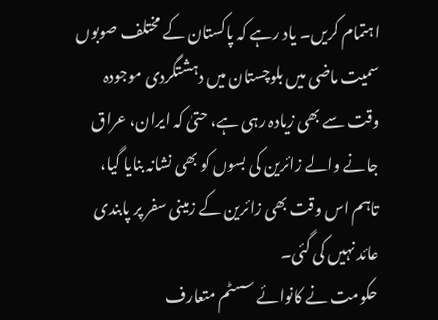اہتمام کریں۔ یاد رہے کہ پاکستان کے مختلف صوبوں سمیت ماضی میں بلوچستان میں دہشتگردی موجودہ وقت سے بھی زیادہ رہی ہے، حتیٰ کہ ایران، عراق جانے والے زائرین کی بسوں کو بھی نشانہ بنایا گیا، تاہم اس وقت بھی زائرین کے زمینی سفر پر پابندی عائد نہیں کی گئی۔
حکومت نے کانوائے سسٹم متعارف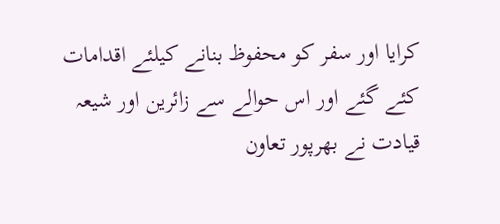کرایا اور سفر کو محفوظ بنانے کیلئے اقدامات کئے گئے اور اس حوالے سے زائرین اور شیعہ قیادت نے بھرپور تعاون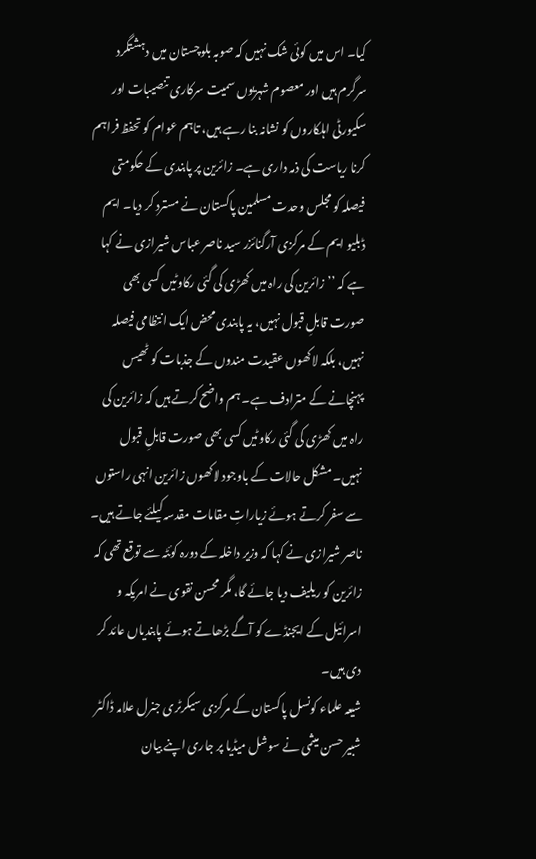کیا۔ اس میں کوئی شک نہیں کہ صوبہ بلوچستان میں دہشتگرد سرگرم ہیں اور معصوم شہریوں سمیت سرکاری تنصیبات اور سکیورٹی اہلکاروں کو نشانہ بنا رہے ہیں، تاہم عوام کو تحفظ فراہم کرنا ریاست کی ذمہ داری ہے۔ زائرین پر پابندی کے حکومتی فیصلہ کو مجلس وحدت مسلمین پاکستان نے مسترد کر دیا۔ ایم ڈبلیو ایم کے مرکزی آرگنائزر سید ناصر عباس شیرازی نے کہا ہے کہ ’’زائرین کی راہ میں کھڑی کی گئی رکاوٹیں کسی بھی صورت قابلِ قبول نہیں، یہ پابندی محض ایک انتظامی فیصلہ نہیں، بلکہ لاکھوں عقیدت مندوں کے جذبات کو ٹھیس پہنچانے کے مترادف ہے۔ ہم واضح کرتے ہیں کہ زائرین کی راہ میں کھڑی کی گئی رکاوٹیں کسی بھی صورت قابلِ قبول نہیں۔ مشکل حالات کے باوجود لاکھوں زائرین انہی راستوں سے سفر کرتے ہوئے زیاراتِ مقامات مقدسہ کیلئے جاتے ہیں۔ ناصر شیرازی نے کہا کہ وزیر داخلہ کے دورہ کوئٹہ سے توقع تھی کہ زائرین کو ریلیف دیا جائے گا، مگر محسن نقوی نے امریکہ و اسرائیل کے ایجنڈے کو آگے بڑھاتے ہوئے پابندیاں عائد کر دی ہیں۔
شیعہ علماء کونسل پاکستان کے مرکزی سیکرٹری جنرل علامہ ڈاکٹر شبیر حسن میثمی نے سوشل میڈیا پر جاری اپنے بیان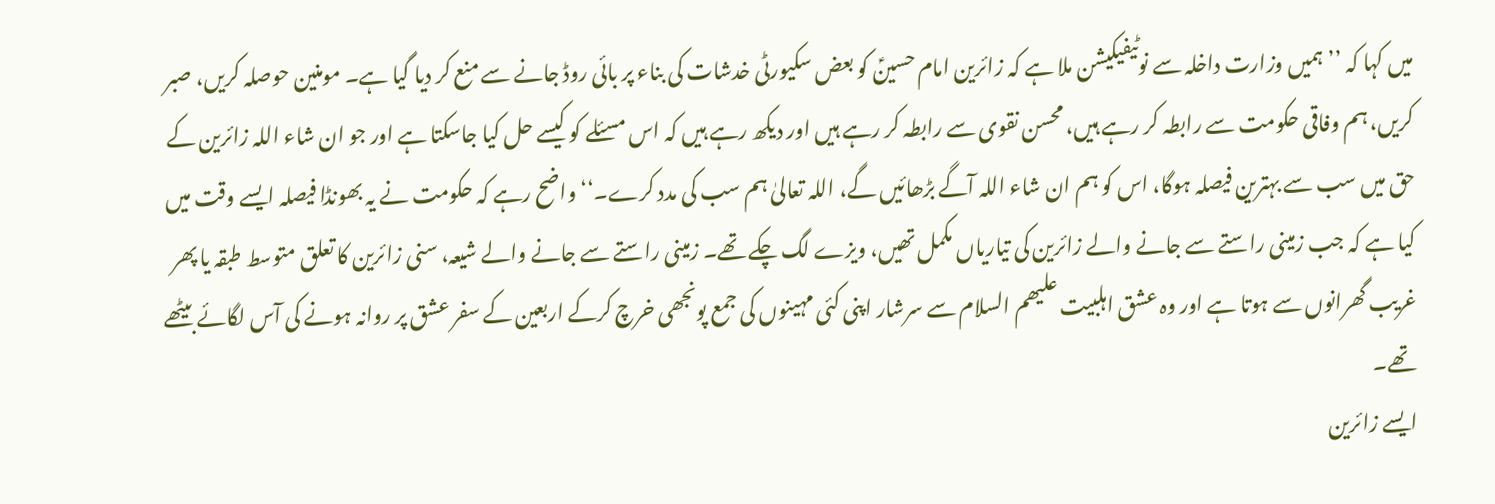میں کہا کہ ’’ہمیں وزارت داخلہ سے نوٹیفیکیشن ملا ہے کہ زائرین امام حسینؑ کو بعض سکیورٹی خدشات کی بناء پر بائی روڈ جانے سے منع کر دیا گیا ہے۔ مومنین حوصلہ کریں، صبر کریں، ہم وفاقی حکومت سے رابطہ کر رہے ہیں، محسن نقوی سے رابطہ کر رہے ہیں اور دیکھ رہے ہیں کہ اس مسئلے کو کیسے حل کیا جاسکتا ہے اور جو ان شاء اللہ زائرین کے حق میں سب سے بہترین فیصلہ ہوگا، اس کو ہم ان شاء اللہ آگے بڑھائیں گے، اللہ تعالیٰ ہم سب کی مدد کرے۔‘‘ واضح رہے کہ حکومت نے یہ بھونڈا فیصلہ ایسے وقت میں کیا ہے کہ جب زمینی راستے سے جانے والے زائرین کی تیاریاں مکمل تھیں، ویزے لگ چکے تھے۔ زمینی راستے سے جانے والے شیعہ، سنی زائرین کا تعلق متوسط طبقہ یا پھر غریب گھرانوں سے ہوتا ہے اور وہ عشق اہلبیت علیھم السلام سے سرشار اپنی کئی مہینوں کی جمع پونجھی خرچ کرکے اربعین کے سفر عشق پر روانہ ہونے کی آس لگائے بیٹھے تھے۔
ایسے زائرین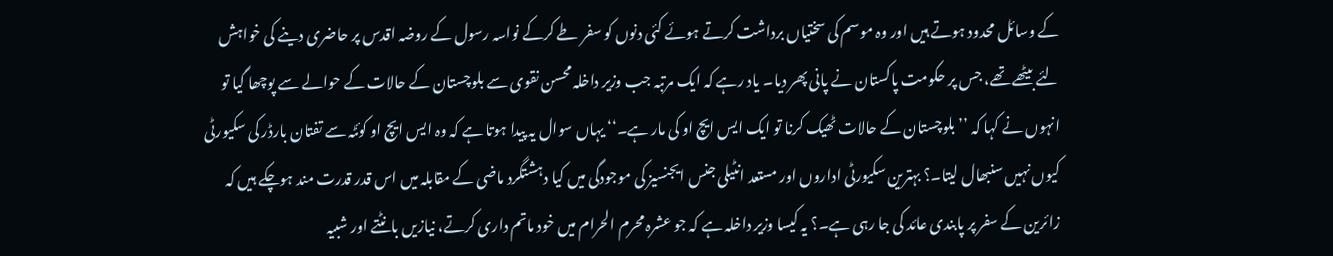کے وسائل محدود ہوتے ہیں اور وہ موسم کی سختیاں برداشت کرتے ہوئے کئی دنوں کو سفر طے کرکے نواسہ رسول کے روضہ اقدس پر حاضری دینے کی خواہش لئے بیٹھے تھے، جس پر حکومت پاکستان نے پانی پھر دیا۔ یاد رہے کہ ایک مرتبہ جب وزیر داخلہ محسن نقوی سے بلوچستان کے حالات کے حوالے سے پوچھا گیا تو انہوں نے کہا کہ ’’بلوچستان کے حالات ٹھیک کرنا تو ایک ایس ایچ او کی مار ہے۔‘‘ یہاں سوال یہ پیدا ہوتا ہے کہ وہ ایس ایچ او کوئٹہ سے تفتان بارڈر کی سکیورٹی کیوں نہیں سنبھال لیتا۔؟ بہترین سکیورٹی اداروں اور مستعد انٹیلی جنس ایجنسیز کی موجودگی میں کیا دہشتگرد ماضی کے مقابلہ میں اس قدر قدرت مند ہوچکے ہیں کہ زائرین کے سفر پر پابندی عائد کی جا رہی ہے۔؟ یہ کیسا وزیر داخلہ ہے کہ جو عشرہ محرم الحرام میں خود ماتم داری کرتے، نیازیں بانٹتے اور شبیہ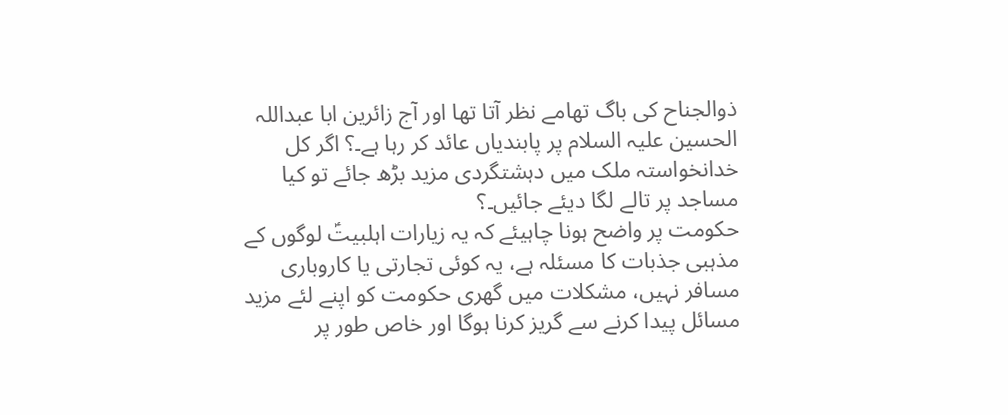ذوالجناح کی باگ تھامے نظر آتا تھا اور آج زائرین ابا عبداللہ الحسین علیہ السلام پر پابندیاں عائد کر رہا ہے۔؟ اگر کل خدانخواستہ ملک میں دہشتگردی مزید بڑھ جائے تو کیا مساجد پر تالے لگا دیئے جائیں۔؟
حکومت پر واضح ہونا چاہیئے کہ یہ زیارات اہلبیتؑ لوگوں کے مذہبی جذبات کا مسئلہ ہے، یہ کوئی تجارتی یا کاروباری مسافر نہیں، مشکلات میں گھری حکومت کو اپنے لئے مزید مسائل پیدا کرنے سے گریز کرنا ہوگا اور خاص طور پر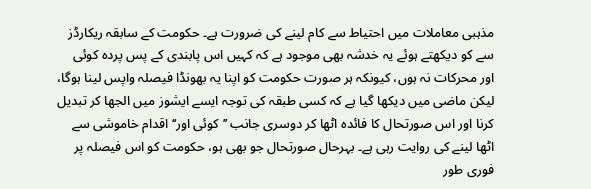مذہبی معاملات میں احتیاط سے کام لینے کی ضرورت ہے۔ حکومت کے سابقہ ریکارڈز سے کو دیکھتے ہوئے یہ خدشہ بھی موجود ہے کہ کہیں اس پابندی کے پس پردہ کوئی اور محرکات نہ ہوں، کیونکہ ہر صورت حکومت کو اپنا یہ بھونڈا فیصلہ واپس لینا ہوگا، لیکن ماضی میں دیکھا گیا ہے کہ کسی طبقہ کی توجہ ایسے ایشوز میں الجھا کر تبدیل کرنا اور اس صورتحال کا فائدہ اٹھا کر دوسری جانب ’’کوئی اور‘‘ اقدام خاموشی سے اٹھا لینے کی روایت رہی ہے۔ بہرحال صورتحال جو بھی ہو، حکومت کو اس فیصلہ پر فوری طور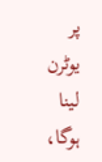پر یوٹرن لینا ہوگا،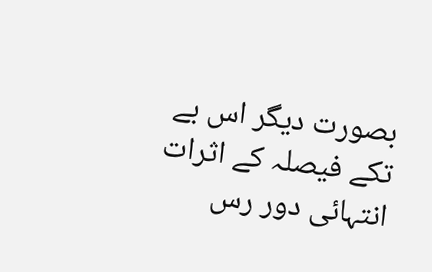بصورت دیگر اس بے تکے فیصلہ کے اثرات انتہائی دور رس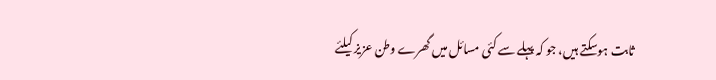ثابت ہوسکتے ہیں، جو کہ پہلے سے کئی مسائل میں گھرے وطن عزیز کیلئے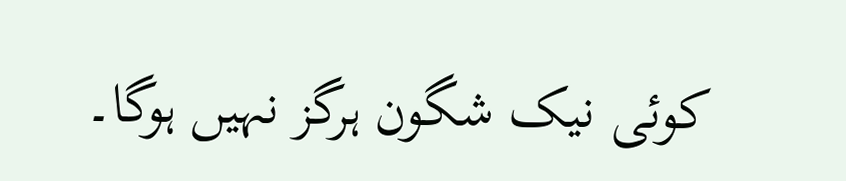کوئی نیک شگون ہرگز نہیں ہوگا۔